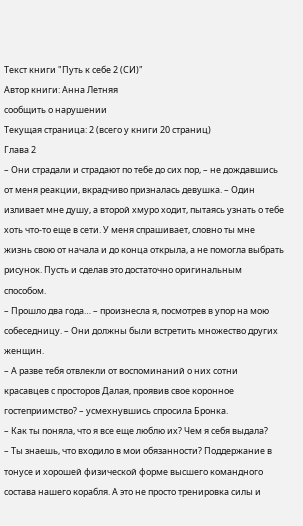Текст книги "Путь к себе 2 (СИ)"
Автор книги: Анна Летняя
сообщить о нарушении
Текущая страница: 2 (всего у книги 20 страниц)
Глава 2
– Они страдали и страдают по тебе до сих пор, – не дождавшись от меня реакции, вкрадчиво призналась девушка. – Один изливает мне душу, а второй хмуро ходит, пытаясь узнать о тебе хоть что-то еще в сети. У меня спрашивает, словно ты мне жизнь свою от начала и до конца открыла, а не помогла выбрать рисунок. Пусть и сделав это достаточно оригинальным способом.
– Прошло два года… – произнесла я, посмотрев в упор на мою собеседницу. – Они должны были встретить множество других женщин.
– А разве тебя отвлекли от воспоминаний о них сотни красавцев с просторов Далая, проявив свое коронное гостеприимство? – усмехнувшись спросила Бронка.
– Как ты поняла, что я все еще люблю их? Чем я себя выдала?
– Ты знаешь, что входило в мои обязанности? Поддержание в тонусе и хорошей физической форме высшего командного состава нашего корабля. А это не просто тренировка силы и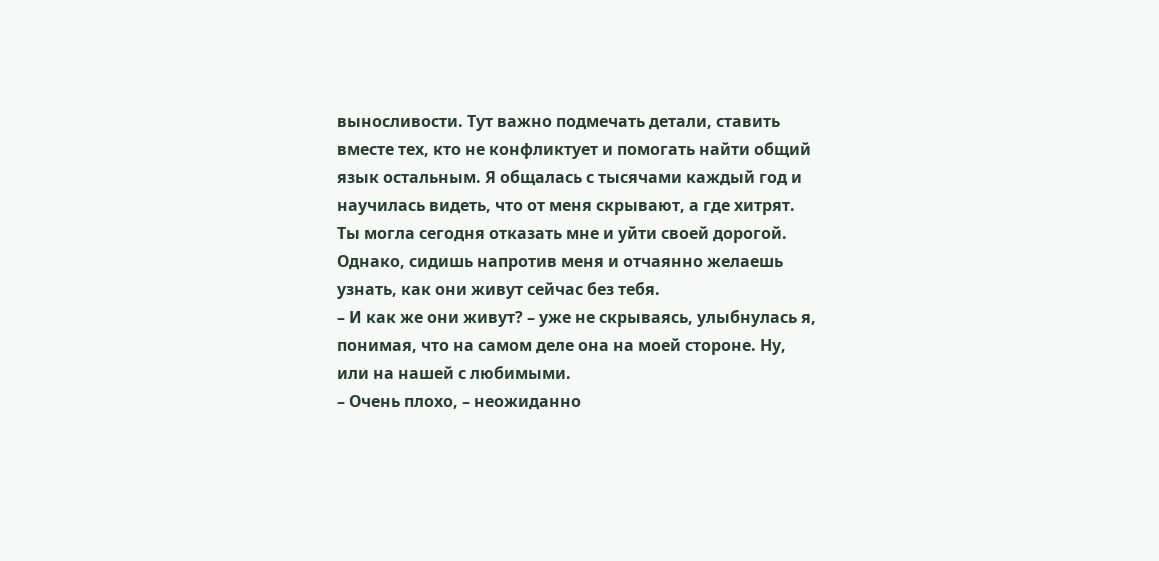выносливости. Тут важно подмечать детали, ставить вместе тех, кто не конфликтует и помогать найти общий язык остальным. Я общалась с тысячами каждый год и научилась видеть, что от меня скрывают, а где хитрят. Ты могла сегодня отказать мне и уйти своей дорогой. Однако, сидишь напротив меня и отчаянно желаешь узнать, как они живут сейчас без тебя.
– И как же они живут? – уже не скрываясь, улыбнулась я, понимая, что на самом деле она на моей стороне. Ну, или на нашей с любимыми.
– Очень плохо, – неожиданно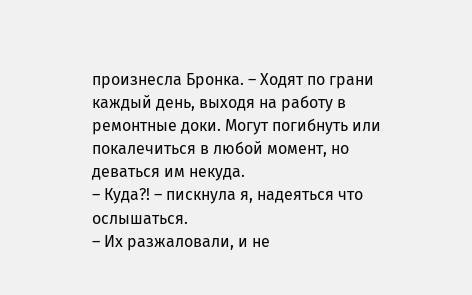произнесла Бронка. – Ходят по грани каждый день, выходя на работу в ремонтные доки. Могут погибнуть или покалечиться в любой момент, но деваться им некуда.
– Куда?! – пискнула я, надеяться что ослышаться.
– Их разжаловали, и не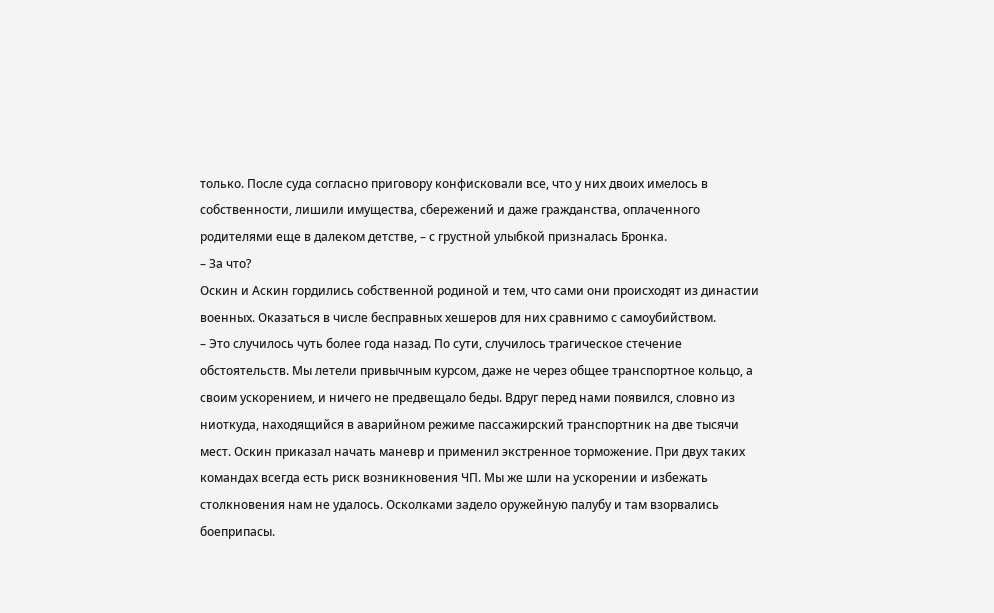только. После суда согласно приговору конфисковали все, что у них двоих имелось в собственности, лишили имущества, сбережений и даже гражданства, оплаченного родителями еще в далеком детстве, – с грустной улыбкой призналась Бронка.
– За что?
Оскин и Аскин гордились собственной родиной и тем, что сами они происходят из династии военных. Оказаться в числе бесправных хешеров для них сравнимо с самоубийством.
– Это случилось чуть более года назад. По сути, случилось трагическое стечение обстоятельств. Мы летели привычным курсом, даже не через общее транспортное кольцо, а своим ускорением, и ничего не предвещало беды. Вдруг перед нами появился, словно из ниоткуда, находящийся в аварийном режиме пассажирский транспортник на две тысячи мест. Оскин приказал начать маневр и применил экстренное торможение. При двух таких командах всегда есть риск возникновения ЧП. Мы же шли на ускорении и избежать столкновения нам не удалось. Осколками задело оружейную палубу и там взорвались боеприпасы.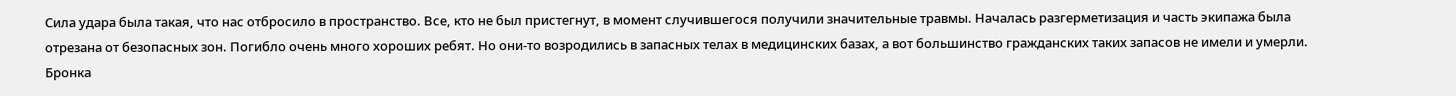Сила удара была такая, что нас отбросило в пространство. Все, кто не был пристегнут, в момент случившегося получили значительные травмы. Началась разгерметизация и часть экипажа была отрезана от безопасных зон. Погибло очень много хороших ребят. Но они-то возродились в запасных телах в медицинских базах, а вот большинство гражданских таких запасов не имели и умерли.
Бронка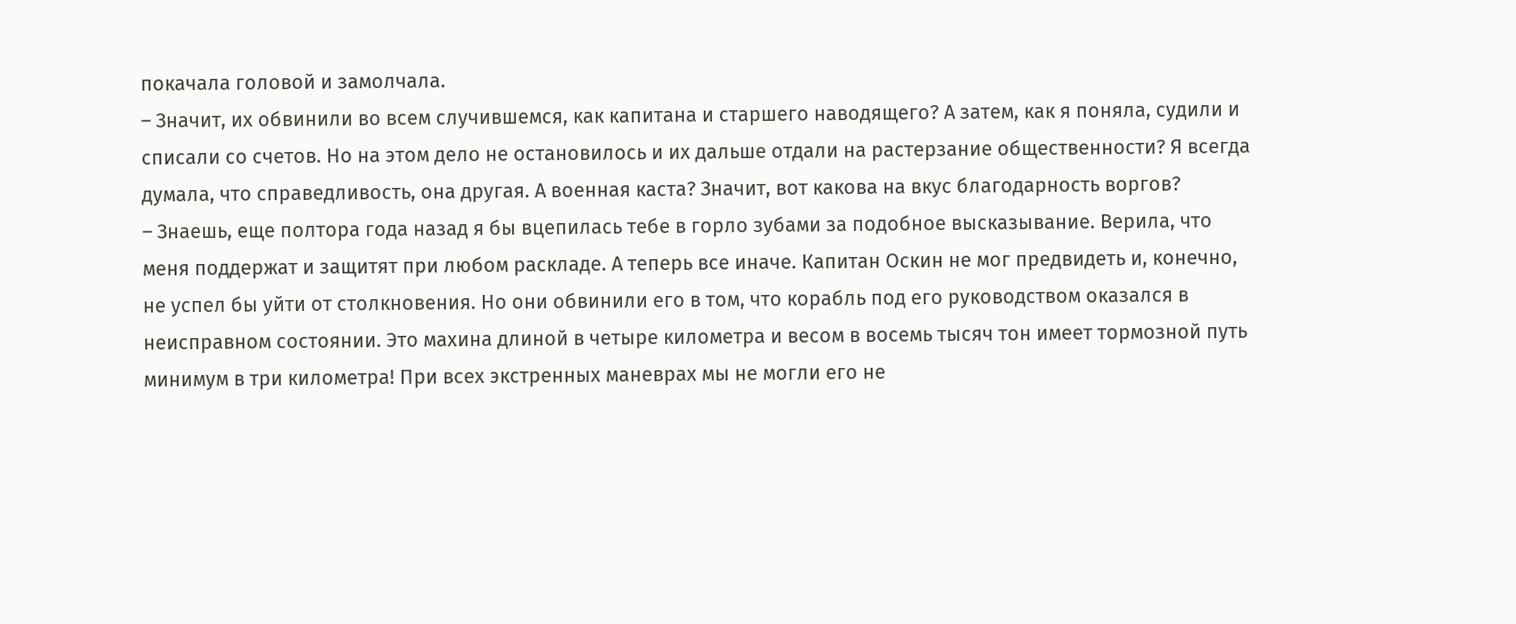покачала головой и замолчала.
– Значит, их обвинили во всем случившемся, как капитана и старшего наводящего? А затем, как я поняла, судили и списали со счетов. Но на этом дело не остановилось и их дальше отдали на растерзание общественности? Я всегда думала, что справедливость, она другая. А военная каста? Значит, вот какова на вкус благодарность воргов?
– Знаешь, еще полтора года назад я бы вцепилась тебе в горло зубами за подобное высказывание. Верила, что меня поддержат и защитят при любом раскладе. А теперь все иначе. Капитан Оскин не мог предвидеть и, конечно, не успел бы уйти от столкновения. Но они обвинили его в том, что корабль под его руководством оказался в неисправном состоянии. Это махина длиной в четыре километра и весом в восемь тысяч тон имеет тормозной путь минимум в три километра! При всех экстренных маневрах мы не могли его не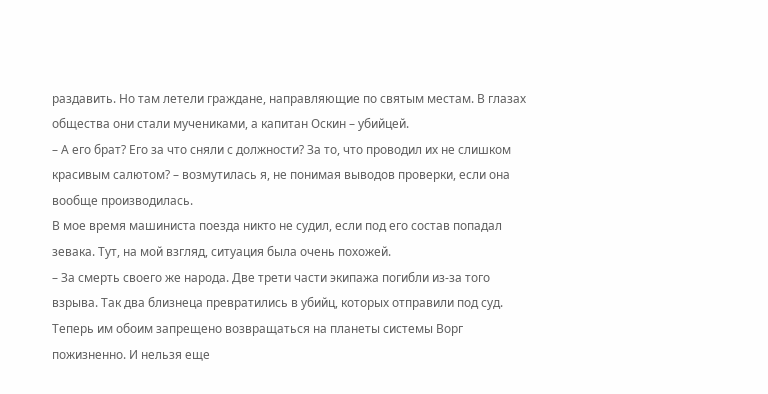раздавить. Но там летели граждане, направляющие по святым местам. В глазах общества они стали мучениками, а капитан Оскин – убийцей.
– А его брат? Его за что сняли с должности? За то, что проводил их не слишком красивым салютом? – возмутилась я, не понимая выводов проверки, если она вообще производилась.
В мое время машиниста поезда никто не судил, если под его состав попадал зевака. Тут, на мой взгляд, ситуация была очень похожей.
– За смерть своего же народа. Две трети части экипажа погибли из-за того взрыва. Так два близнеца превратились в убийц, которых отправили под суд. Теперь им обоим запрещено возвращаться на планеты системы Ворг пожизненно. И нельзя еще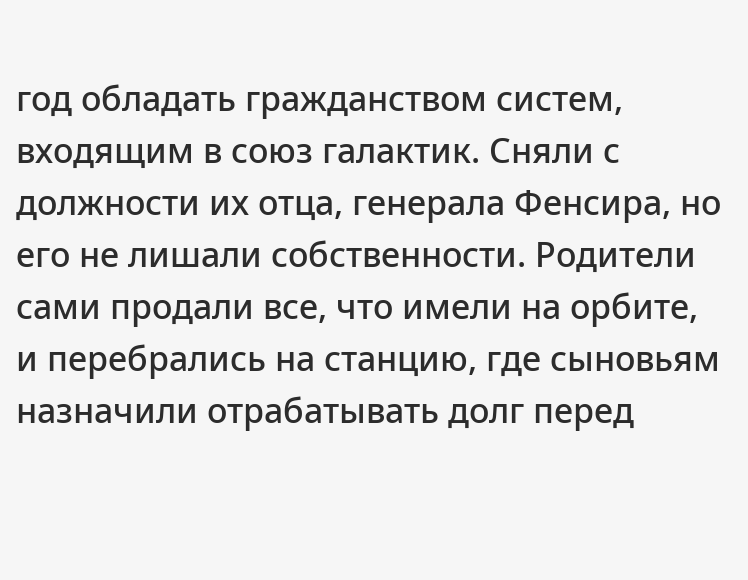год обладать гражданством систем, входящим в союз галактик. Сняли с должности их отца, генерала Фенсира, но его не лишали собственности. Родители сами продали все, что имели на орбите, и перебрались на станцию, где сыновьям назначили отрабатывать долг перед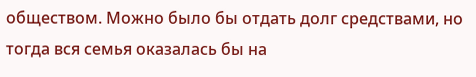обществом. Можно было бы отдать долг средствами, но тогда вся семья оказалась бы на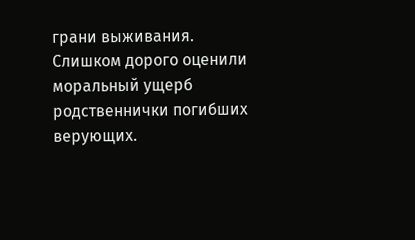грани выживания. Слишком дорого оценили моральный ущерб родственнички погибших верующих.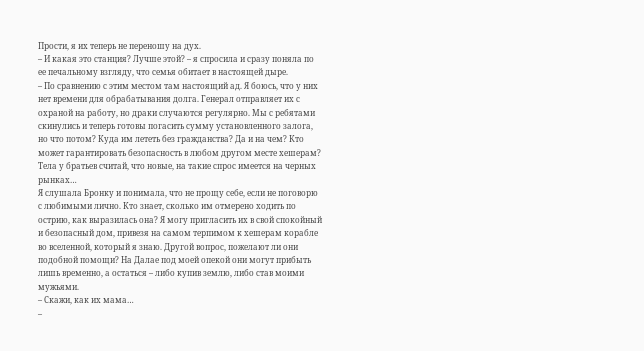Прости, я их теперь не переношу на дух.
– И какая это станция? Лучше этой? – я спросила и сразу поняла по ее печальному взгляду, что семья обитает в настоящей дыре.
– По сравнению с этим местом там настоящий ад. Я боюсь, что у них нет времени для обрабатывания долга. Генерал отправляет их с охраной на работу, но драки случаются регулярно. Мы с ребятами скинулись и теперь готовы погасить сумму установленного залога, но что потом? Куда им лететь без гражданства? Да и на чем? Кто может гарантировать безопасность в любом другом месте хешерам? Тела у братьев считай, что новые, на такие спрос имеется на черных рынках…
Я слушала Бронку и понимала, что не прощу себе, если не поговорю с любимыми лично. Кто знает, сколько им отмерено ходить по острию, как выразилась она? Я могу пригласить их в свой спокойный и безопасный дом, привезя на самом терпимом к хешерам корабле во вселенной, который я знаю. Другой вопрос, пожелают ли они подобной помощи? На Далае под моей опекой они могут прибыть лишь временно, а остаться – либо купив землю, либо став моими мужьями.
– Скажи, как их мама…
–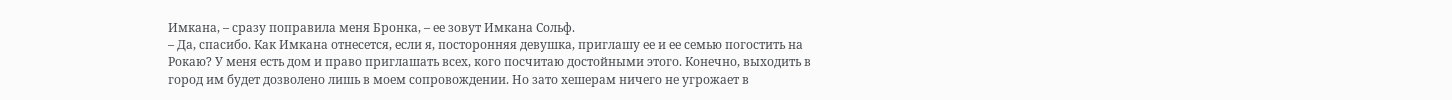Имкана, – сразу поправила меня Бронка, – ее зовут Имкана Сольф.
– Да, спасибо. Как Имкана отнесется, если я, посторонняя девушка, приглашу ее и ее семью погостить на Рокаю? У меня есть дом и право приглашать всех, кого посчитаю достойными этого. Конечно, выходить в город им будет дозволено лишь в моем сопровождении. Но зато хешерам ничего не угрожает в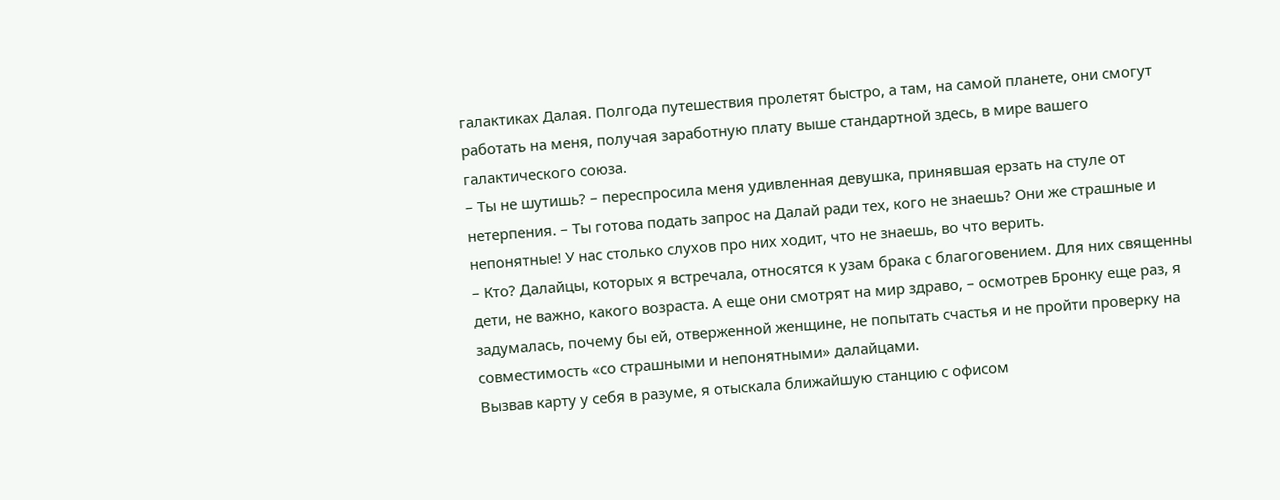галактиках Далая. Полгода путешествия пролетят быстро, а там, на самой планете, они смогут работать на меня, получая заработную плату выше стандартной здесь, в мире вашего галактического союза.
– Ты не шутишь? – переспросила меня удивленная девушка, принявшая ерзать на стуле от нетерпения. – Ты готова подать запрос на Далай ради тех, кого не знаешь? Они же страшные и непонятные! У нас столько слухов про них ходит, что не знаешь, во что верить.
– Кто? Далайцы, которых я встречала, относятся к узам брака с благоговением. Для них священны дети, не важно, какого возраста. А еще они смотрят на мир здраво, – осмотрев Бронку еще раз, я задумалась, почему бы ей, отверженной женщине, не попытать счастья и не пройти проверку на совместимость «со страшными и непонятными» далайцами.
Вызвав карту у себя в разуме, я отыскала ближайшую станцию с офисом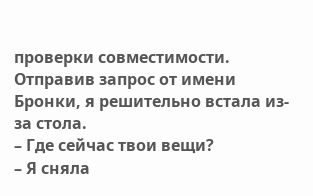проверки совместимости. Отправив запрос от имени Бронки, я решительно встала из-за стола.
– Где сейчас твои вещи?
– Я сняла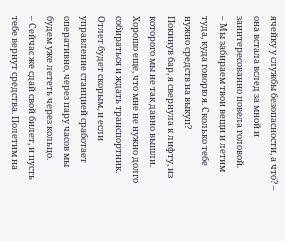ячейку у службы безопасности, а что? – она встала вслед за мной и заинтересованно повела головой.
– Мы забираем твои вещи и летим туда, куда говорю я. Сколько тебе нужно средств на выкуп?
Покинув бар, я свернула к лифту, из которого мы не так давно вышли. Хорошо еще, что мне не нужно долго собираться и ждать транспортник. Отлет будет скорым, и если управление станцией сработает оперативно, через пару часов мы будем уже лететь через кольцо.
– Сейчас же сдай свой билет, и пусть тебе вернут средства. Полетим на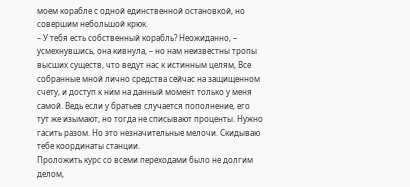моем корабле с одной единственной остановкой, но совершим небольшой крюк.
– У тебя есть собственный корабль? Неожиданно, – усмехнувшись, она кивнула, – но нам неизвестны тропы высших существ, что ведут нас к истинным целям, Все собранные мной лично средства сейчас на защищенном счету, и доступ к ним на данный момент только у меня самой. Ведь если у братьев случается пополнение, его тут же изымают, но тогда не списывают проценты. Нужно гасить разом. Но это незначительные мелочи. Скидываю тебе координаты станции.
Проложить курс со всеми переходами было не долгим делом,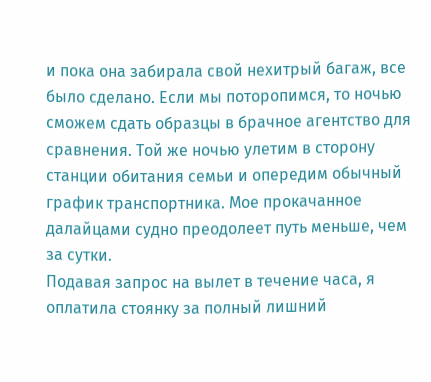и пока она забирала свой нехитрый багаж, все было сделано. Если мы поторопимся, то ночью сможем сдать образцы в брачное агентство для сравнения. Той же ночью улетим в сторону станции обитания семьи и опередим обычный график транспортника. Мое прокачанное далайцами судно преодолеет путь меньше, чем за сутки.
Подавая запрос на вылет в течение часа, я оплатила стоянку за полный лишний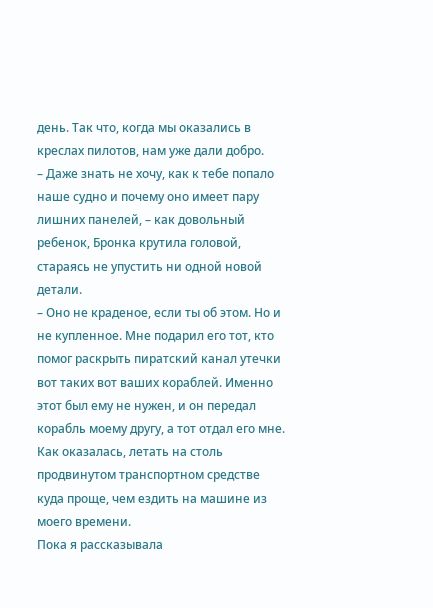день. Так что, когда мы оказались в креслах пилотов, нам уже дали добро.
– Даже знать не хочу, как к тебе попало наше судно и почему оно имеет пару лишних панелей, – как довольный ребенок, Бронка крутила головой, стараясь не упустить ни одной новой детали.
– Оно не краденое, если ты об этом. Но и не купленное. Мне подарил его тот, кто помог раскрыть пиратский канал утечки вот таких вот ваших кораблей. Именно этот был ему не нужен, и он передал корабль моему другу, а тот отдал его мне. Как оказалась, летать на столь продвинутом транспортном средстве куда проще, чем ездить на машине из моего времени.
Пока я рассказывала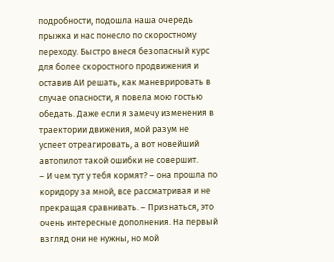подробности, подошла наша очередь прыжка и нас понесло по скоростному переходу. Быстро внеся безопасный курс для более скоростного продвижения и оставив АИ решать, как маневрировать в случае опасности, я повела мою гостью обедать. Даже если я замечу изменения в траектории движения, мой разум не успеет отреагировать, а вот новейший автопилот такой ошибки не совершит.
– И чем тут у тебя кормят? – она прошла по коридору за мной, все рассматривая и не прекращая сравнивать. – Признаться, это очень интересные дополнения. На первый взгляд они не нужны, но мой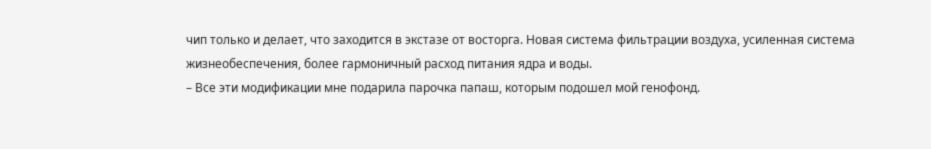чип только и делает, что заходится в экстазе от восторга. Новая система фильтрации воздуха, усиленная система жизнеобеспечения, более гармоничный расход питания ядра и воды.
– Все эти модификации мне подарила парочка папаш, которым подошел мой генофонд.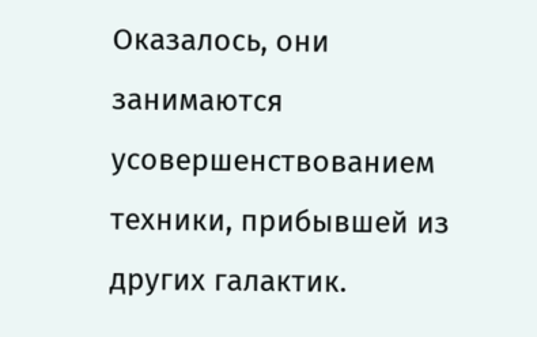Оказалось, они занимаются усовершенствованием техники, прибывшей из других галактик.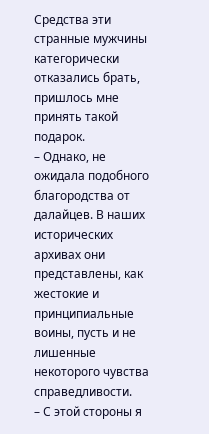Средства эти странные мужчины категорически отказались брать, пришлось мне принять такой подарок.
– Однако, не ожидала подобного благородства от далайцев. В наших исторических архивах они представлены, как жестокие и принципиальные воины, пусть и не лишенные некоторого чувства справедливости.
– С этой стороны я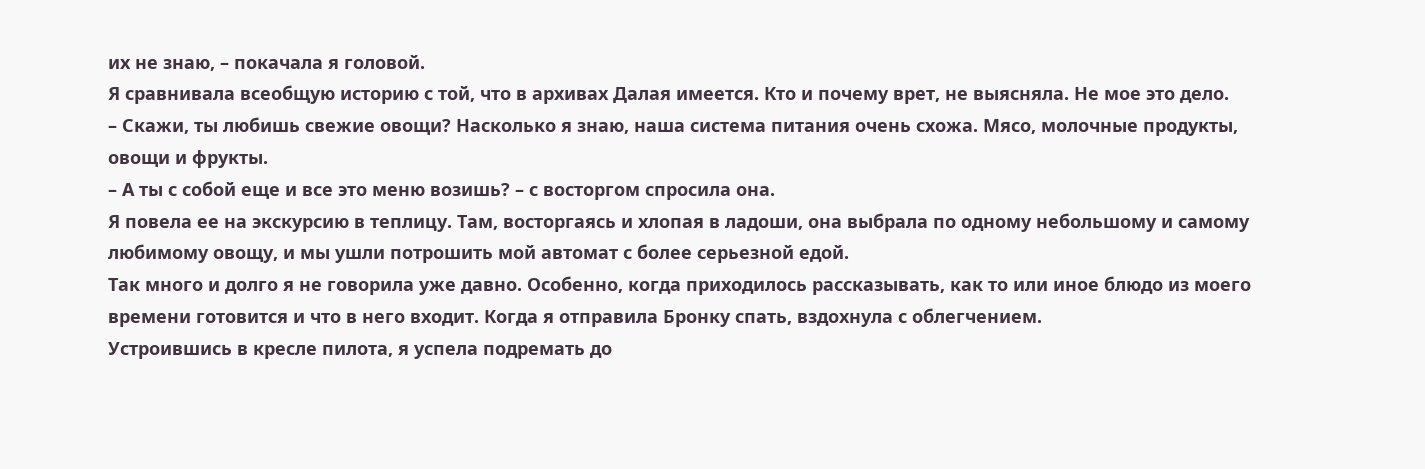их не знаю, – покачала я головой.
Я сравнивала всеобщую историю с той, что в архивах Далая имеется. Кто и почему врет, не выясняла. Не мое это дело.
– Скажи, ты любишь свежие овощи? Насколько я знаю, наша система питания очень схожа. Мясо, молочные продукты, овощи и фрукты.
– А ты с собой еще и все это меню возишь? – с восторгом спросила она.
Я повела ее на экскурсию в теплицу. Там, восторгаясь и хлопая в ладоши, она выбрала по одному небольшому и самому любимому овощу, и мы ушли потрошить мой автомат с более серьезной едой.
Так много и долго я не говорила уже давно. Особенно, когда приходилось рассказывать, как то или иное блюдо из моего времени готовится и что в него входит. Когда я отправила Бронку спать, вздохнула с облегчением.
Устроившись в кресле пилота, я успела подремать до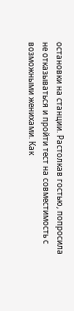остановки на станции. Растолкав гостью, попросила не отказываться и пройти тест на совместимость с возможными женихами. Как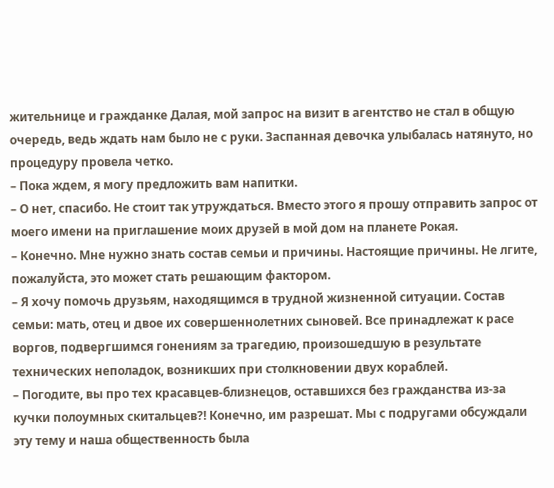жительнице и гражданке Далая, мой запрос на визит в агентство не стал в общую очередь, ведь ждать нам было не с руки. Заспанная девочка улыбалась натянуто, но процедуру провела четко.
– Пока ждем, я могу предложить вам напитки.
– О нет, спасибо. Не стоит так утруждаться. Вместо этого я прошу отправить запрос от моего имени на приглашение моих друзей в мой дом на планете Рокая.
– Конечно. Мне нужно знать состав семьи и причины. Настоящие причины. Не лгите, пожалуйста, это может стать решающим фактором.
– Я хочу помочь друзьям, находящимся в трудной жизненной ситуации. Состав семьи: мать, отец и двое их совершеннолетних сыновей. Все принадлежат к расе воргов, подвергшимся гонениям за трагедию, произошедшую в результате технических неполадок, возникших при столкновении двух кораблей.
– Погодите, вы про тех красавцев-близнецов, оставшихся без гражданства из-за кучки полоумных скитальцев?! Конечно, им разрешат. Мы с подругами обсуждали эту тему и наша общественность была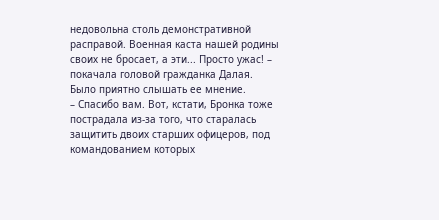недовольна столь демонстративной расправой. Военная каста нашей родины своих не бросает, а эти... Просто ужас! – покачала головой гражданка Далая.
Было приятно слышать ее мнение.
– Спасибо вам. Вот, кстати, Бронка тоже пострадала из-за того, что старалась защитить двоих старших офицеров, под командованием которых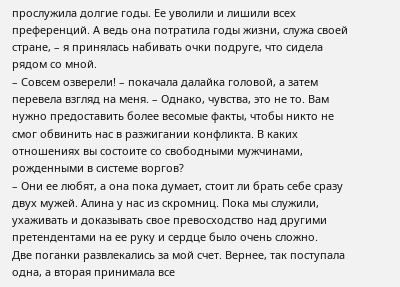прослужила долгие годы. Ее уволили и лишили всех преференций. А ведь она потратила годы жизни, служа своей стране, – я принялась набивать очки подруге, что сидела рядом со мной.
– Совсем озверели! – покачала далайка головой, а затем перевела взгляд на меня. – Однако, чувства, это не то. Вам нужно предоставить более весомые факты, чтобы никто не смог обвинить нас в разжигании конфликта. В каких отношениях вы состоите со свободными мужчинами, рожденными в системе воргов?
– Они ее любят, а она пока думает, стоит ли брать себе сразу двух мужей. Алина у нас из скромниц. Пока мы служили, ухаживать и доказывать свое превосходство над другими претендентами на ее руку и сердце было очень сложно.
Две поганки развлекались за мой счет. Вернее, так поступала одна, а вторая принимала все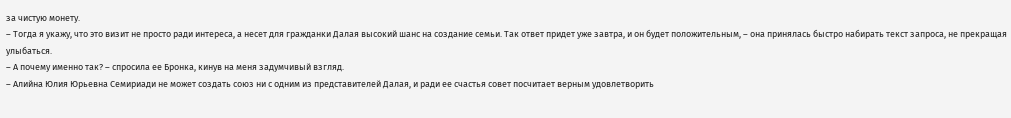за чистую монету.
– Тогда я укажу, что это визит не просто ради интереса, а несет для гражданки Далая высокий шанс на создание семьи. Так ответ придет уже завтра, и он будет положительным, – она принялась быстро набирать текст запроса, не прекращая улыбаться.
– А почему именно так? – спросила ее Бронка, кинув на меня задумчивый взгляд.
– Алийна Юлия Юрьевна Семириади не может создать союз ни с одним из представителей Далая, и ради ее счастья совет посчитает верным удовлетворить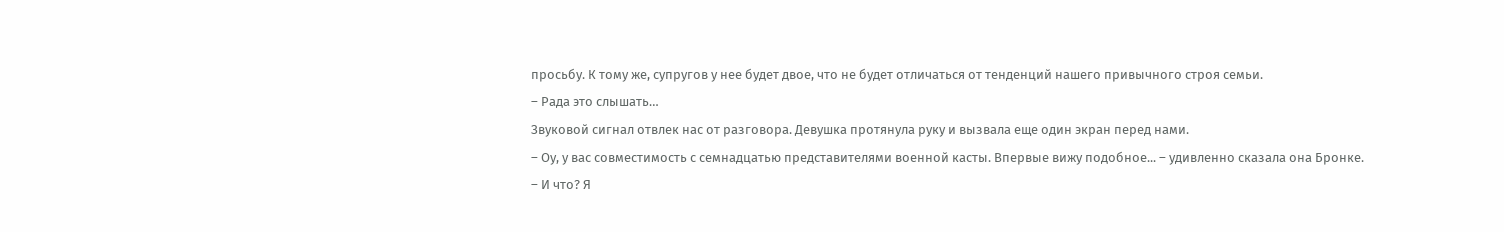просьбу. К тому же, супругов у нее будет двое, что не будет отличаться от тенденций нашего привычного строя семьи.
– Рада это слышать…
Звуковой сигнал отвлек нас от разговора. Девушка протянула руку и вызвала еще один экран перед нами.
– Оу, у вас совместимость с семнадцатью представителями военной касты. Впервые вижу подобное... – удивленно сказала она Бронке.
– И что? Я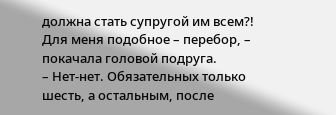должна стать супругой им всем?! Для меня подобное – перебор, – покачала головой подруга.
– Нет-нет. Обязательных только шесть, а остальным, после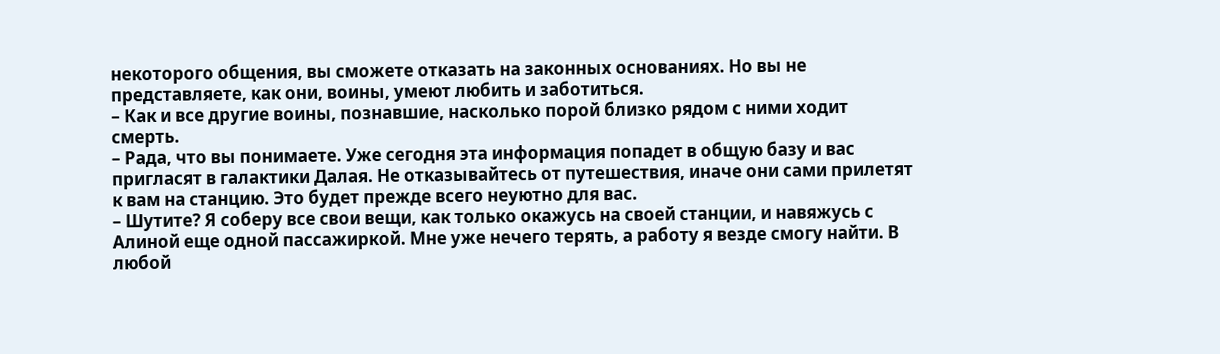некоторого общения, вы сможете отказать на законных основаниях. Но вы не представляете, как они, воины, умеют любить и заботиться.
– Как и все другие воины, познавшие, насколько порой близко рядом с ними ходит смерть.
– Рада, что вы понимаете. Уже сегодня эта информация попадет в общую базу и вас пригласят в галактики Далая. Не отказывайтесь от путешествия, иначе они сами прилетят к вам на станцию. Это будет прежде всего неуютно для вас.
– Шутите? Я соберу все свои вещи, как только окажусь на своей станции, и навяжусь с Алиной еще одной пассажиркой. Мне уже нечего терять, а работу я везде смогу найти. В любой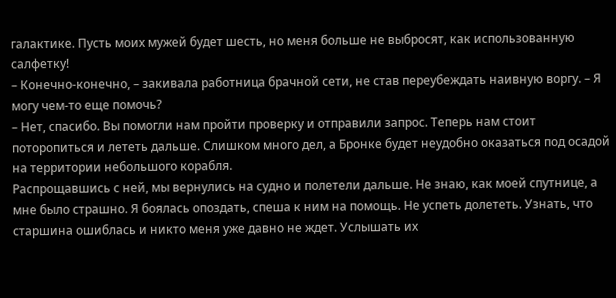галактике. Пусть моих мужей будет шесть, но меня больше не выбросят, как использованную салфетку!
– Конечно-конечно, – закивала работница брачной сети, не став переубеждать наивную воргу. – Я могу чем-то еще помочь?
– Нет, спасибо. Вы помогли нам пройти проверку и отправили запрос. Теперь нам стоит поторопиться и лететь дальше. Слишком много дел, а Бронке будет неудобно оказаться под осадой на территории небольшого корабля.
Распрощавшись с ней, мы вернулись на судно и полетели дальше. Не знаю, как моей спутнице, а мне было страшно. Я боялась опоздать, спеша к ним на помощь. Не успеть долететь. Узнать, что старшина ошиблась и никто меня уже давно не ждет. Услышать их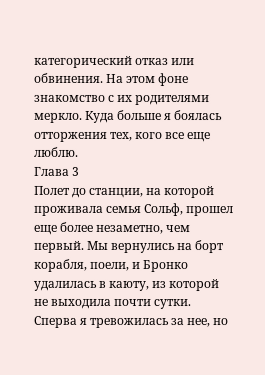категорический отказ или обвинения. На этом фоне знакомство с их родителями меркло. Куда больше я боялась отторжения тех, кого все еще люблю.
Глава 3
Полет до станции, на которой проживала семья Сольф, прошел еще более незаметно, чем первый. Мы вернулись на борт корабля, поели, и Бронко удалилась в каюту, из которой не выходила почти сутки. Сперва я тревожилась за нее, но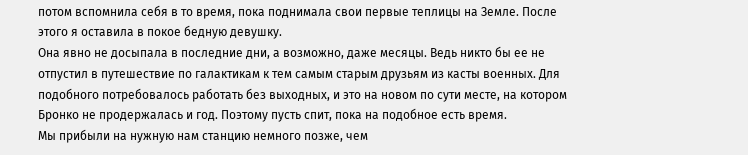потом вспомнила себя в то время, пока поднимала свои первые теплицы на Земле. После этого я оставила в покое бедную девушку.
Она явно не досыпала в последние дни, а возможно, даже месяцы. Ведь никто бы ее не отпустил в путешествие по галактикам к тем самым старым друзьям из касты военных. Для подобного потребовалось работать без выходных, и это на новом по сути месте, на котором Бронко не продержалась и год. Поэтому пусть спит, пока на подобное есть время.
Мы прибыли на нужную нам станцию немного позже, чем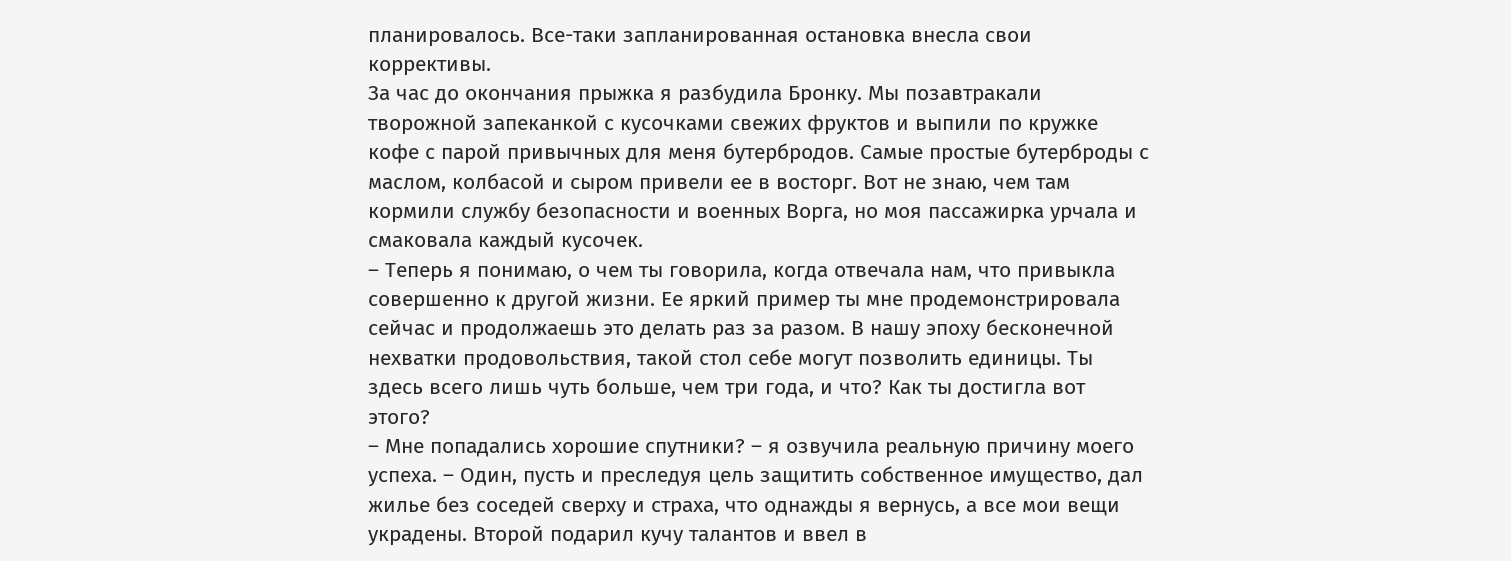планировалось. Все-таки запланированная остановка внесла свои коррективы.
За час до окончания прыжка я разбудила Бронку. Мы позавтракали творожной запеканкой с кусочками свежих фруктов и выпили по кружке кофе с парой привычных для меня бутербродов. Самые простые бутерброды с маслом, колбасой и сыром привели ее в восторг. Вот не знаю, чем там кормили службу безопасности и военных Ворга, но моя пассажирка урчала и смаковала каждый кусочек.
– Теперь я понимаю, о чем ты говорила, когда отвечала нам, что привыкла совершенно к другой жизни. Ее яркий пример ты мне продемонстрировала сейчас и продолжаешь это делать раз за разом. В нашу эпоху бесконечной нехватки продовольствия, такой стол себе могут позволить единицы. Ты здесь всего лишь чуть больше, чем три года, и что? Как ты достигла вот этого?
– Мне попадались хорошие спутники? – я озвучила реальную причину моего успеха. – Один, пусть и преследуя цель защитить собственное имущество, дал жилье без соседей сверху и страха, что однажды я вернусь, а все мои вещи украдены. Второй подарил кучу талантов и ввел в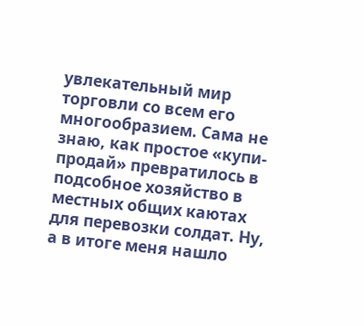увлекательный мир торговли со всем его многообразием. Сама не знаю, как простое «купи-продай» превратилось в подсобное хозяйство в местных общих каютах для перевозки солдат. Ну, а в итоге меня нашло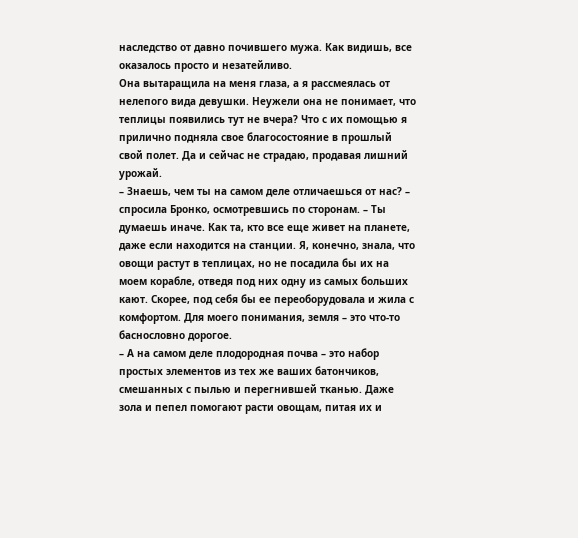наследство от давно почившего мужа. Как видишь, все оказалось просто и незатейливо.
Она вытаращила на меня глаза, а я рассмеялась от нелепого вида девушки. Неужели она не понимает, что теплицы появились тут не вчера? Что с их помощью я прилично подняла свое благосостояние в прошлый свой полет. Да и сейчас не страдаю, продавая лишний урожай.
– Знаешь, чем ты на самом деле отличаешься от нас? – спросила Бронко, осмотревшись по сторонам. – Ты думаешь иначе. Как та, кто все еще живет на планете, даже если находится на станции. Я, конечно, знала, что овощи растут в теплицах, но не посадила бы их на моем корабле, отведя под них одну из самых больших кают. Скорее, под себя бы ее переоборудовала и жила с комфортом. Для моего понимания, земля – это что-то баснословно дорогое.
– А на самом деле плодородная почва – это набор простых элементов из тех же ваших батончиков, смешанных с пылью и перегнившей тканью. Даже зола и пепел помогают расти овощам, питая их и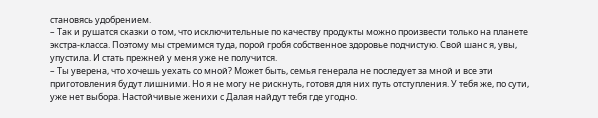становясь удобрением.
– Так и рушатся сказки о том, что исключительные по качеству продукты можно произвести только на планете экстра-класса. Поэтому мы стремимся туда, порой гробя собственное здоровье подчистую. Свой шанс я, увы, упустила. И стать прежней у меня уже не получится.
– Ты уверена, что хочешь уехать со мной? Может быть, семья генерала не последует за мной и все эти приготовления будут лишними. Но я не могу не рискнуть, готовя для них путь отступления. У тебя же, по сути, уже нет выбора. Настойчивые женихи с Далая найдут тебя где угодно.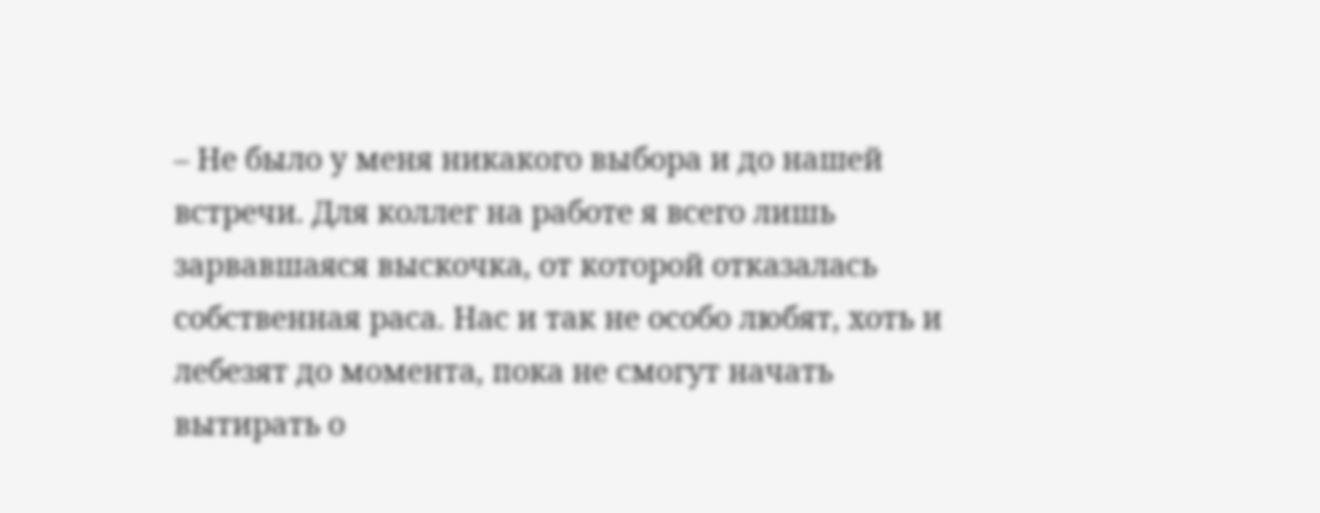– Не было у меня никакого выбора и до нашей встречи. Для коллег на работе я всего лишь зарвавшаяся выскочка, от которой отказалась собственная раса. Нас и так не особо любят, хоть и лебезят до момента, пока не смогут начать вытирать о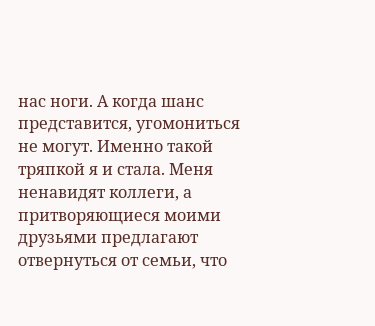нас ноги. А когда шанс представится, угомониться не могут. Именно такой тряпкой я и стала. Меня ненавидят коллеги, а притворяющиеся моими друзьями предлагают отвернуться от семьи, что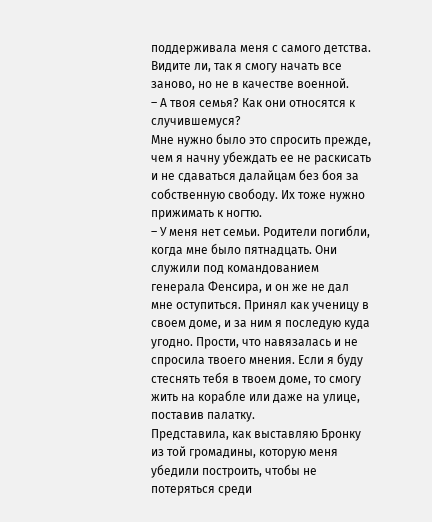поддерживала меня с самого детства. Видите ли, так я смогу начать все заново, но не в качестве военной.
– А твоя семья? Как они относятся к случившемуся?
Мне нужно было это спросить прежде, чем я начну убеждать ее не раскисать и не сдаваться далайцам без боя за собственную свободу. Их тоже нужно прижимать к ногтю.
– У меня нет семьи. Родители погибли, когда мне было пятнадцать. Они служили под командованием генерала Фенсира, и он же не дал мне оступиться. Принял как ученицу в своем доме, и за ним я последую куда угодно. Прости, что навязалась и не спросила твоего мнения. Если я буду стеснять тебя в твоем доме, то смогу жить на корабле или даже на улице, поставив палатку.
Представила, как выставляю Бронку из той громадины, которую меня убедили построить, чтобы не потеряться среди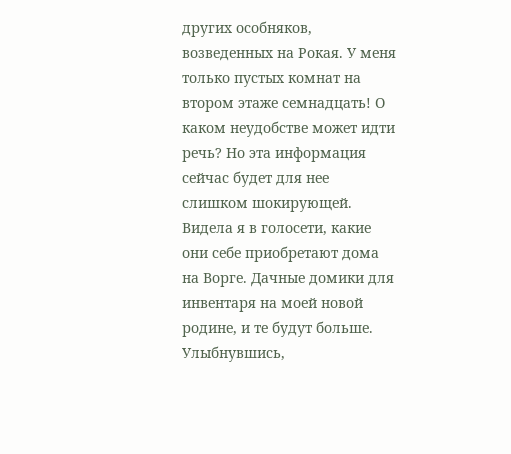других особняков, возведенных на Рокая. У меня только пустых комнат на втором этаже семнадцать! О каком неудобстве может идти речь? Но эта информация сейчас будет для нее слишком шокирующей. Видела я в голосети, какие они себе приобретают дома на Ворге. Дачные домики для инвентаря на моей новой родине, и те будут больше.
Улыбнувшись,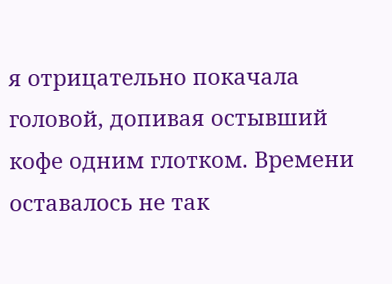я отрицательно покачала головой, допивая остывший кофе одним глотком. Времени оставалось не так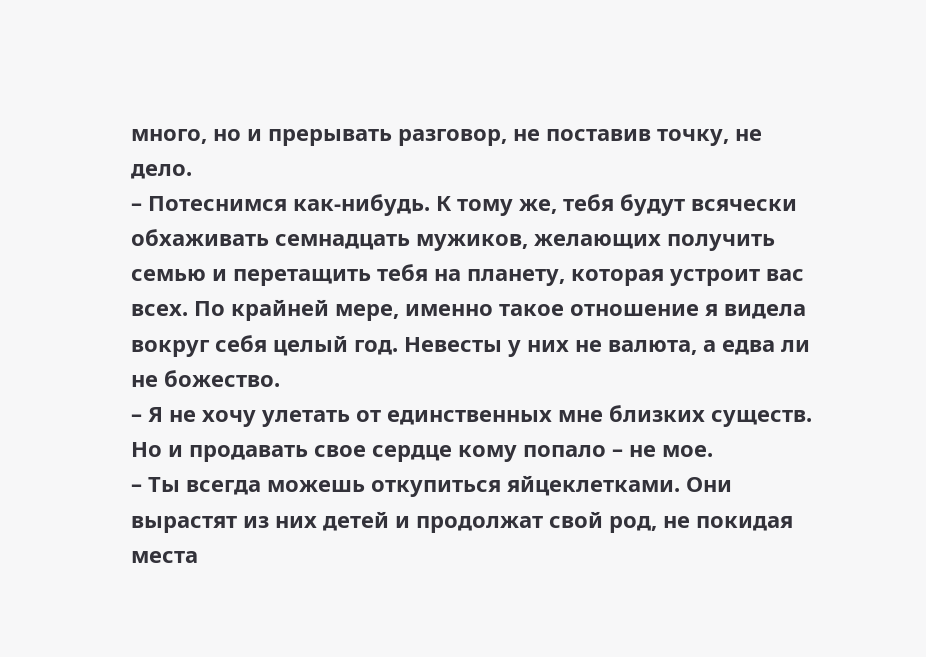много, но и прерывать разговор, не поставив точку, не дело.
– Потеснимся как-нибудь. К тому же, тебя будут всячески обхаживать семнадцать мужиков, желающих получить семью и перетащить тебя на планету, которая устроит вас всех. По крайней мере, именно такое отношение я видела вокруг себя целый год. Невесты у них не валюта, а едва ли не божество.
– Я не хочу улетать от единственных мне близких существ. Но и продавать свое сердце кому попало – не мое.
– Ты всегда можешь откупиться яйцеклетками. Они вырастят из них детей и продолжат свой род, не покидая места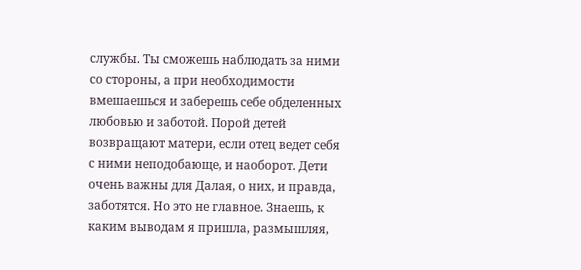службы. Ты сможешь наблюдать за ними со стороны, а при необходимости вмешаешься и заберешь себе обделенных любовью и заботой. Порой детей возвращают матери, если отец ведет себя с ними неподобающе, и наоборот. Дети очень важны для Далая, о них, и правда, заботятся. Но это не главное. Знаешь, к каким выводам я пришла, размышляя,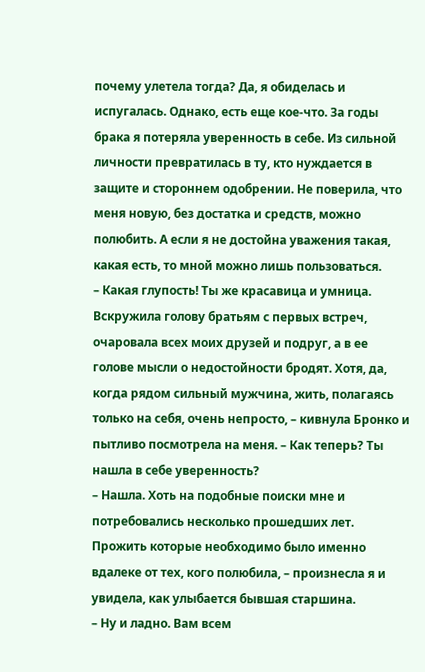почему улетела тогда? Да, я обиделась и испугалась. Однако, есть еще кое-что. За годы брака я потеряла уверенность в себе. Из сильной личности превратилась в ту, кто нуждается в защите и стороннем одобрении. Не поверила, что меня новую, без достатка и средств, можно полюбить. А если я не достойна уважения такая, какая есть, то мной можно лишь пользоваться.
– Какая глупость! Ты же красавица и умница. Вскружила голову братьям с первых встреч, очаровала всех моих друзей и подруг, а в ее голове мысли о недостойности бродят. Хотя, да, когда рядом сильный мужчина, жить, полагаясь только на себя, очень непросто, – кивнула Бронко и пытливо посмотрела на меня. – Как теперь? Ты нашла в себе уверенность?
– Нашла. Хоть на подобные поиски мне и потребовались несколько прошедших лет. Прожить которые необходимо было именно вдалеке от тех, кого полюбила, – произнесла я и увидела, как улыбается бывшая старшина.
– Ну и ладно. Вам всем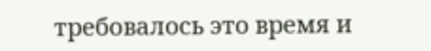требовалось это время и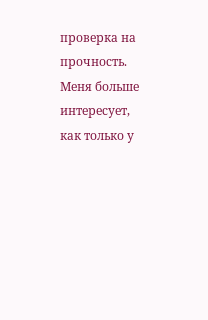проверка на прочность. Меня больше интересует, как только у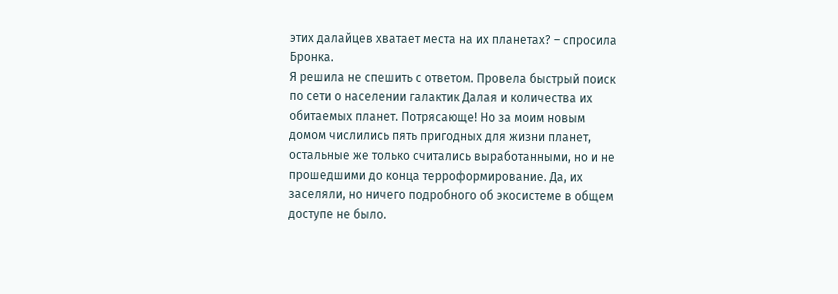этих далайцев хватает места на их планетах? – спросила Бронка.
Я решила не спешить с ответом. Провела быстрый поиск по сети о населении галактик Далая и количества их обитаемых планет. Потрясающе! Но за моим новым домом числились пять пригодных для жизни планет, остальные же только считались выработанными, но и не прошедшими до конца терроформирование. Да, их заселяли, но ничего подробного об экосистеме в общем доступе не было.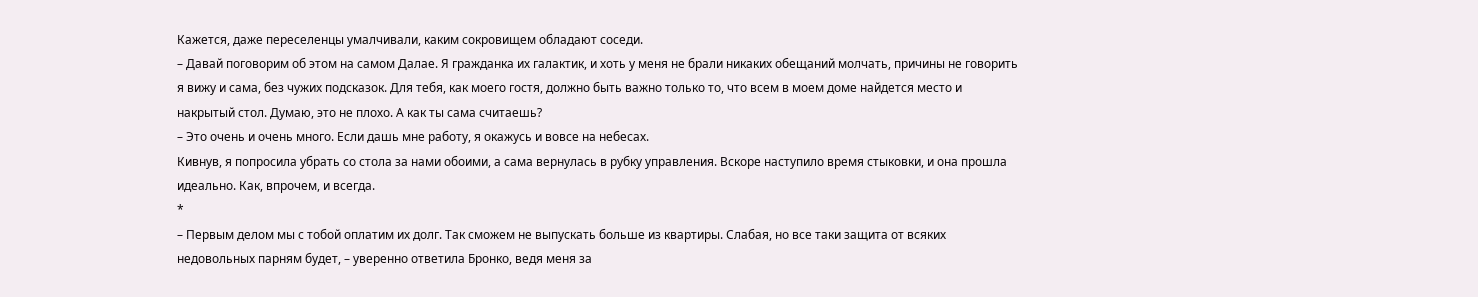Кажется, даже переселенцы умалчивали, каким сокровищем обладают соседи.
– Давай поговорим об этом на самом Далае. Я гражданка их галактик, и хоть у меня не брали никаких обещаний молчать, причины не говорить я вижу и сама, без чужих подсказок. Для тебя, как моего гостя, должно быть важно только то, что всем в моем доме найдется место и накрытый стол. Думаю, это не плохо. А как ты сама считаешь?
– Это очень и очень много. Если дашь мне работу, я окажусь и вовсе на небесах.
Кивнув, я попросила убрать со стола за нами обоими, а сама вернулась в рубку управления. Вскоре наступило время стыковки, и она прошла идеально. Как, впрочем, и всегда.
*
– Первым делом мы с тобой оплатим их долг. Так сможем не выпускать больше из квартиры. Слабая, но все таки защита от всяких недовольных парням будет, – уверенно ответила Бронко, ведя меня за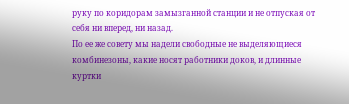руку по коридорам замызганной станции и не отпуская от себя ни вперед, ни назад.
По ее же совету мы надели свободные не выделяющиеся комбинезоны, какие носят работники доков, и длинные куртки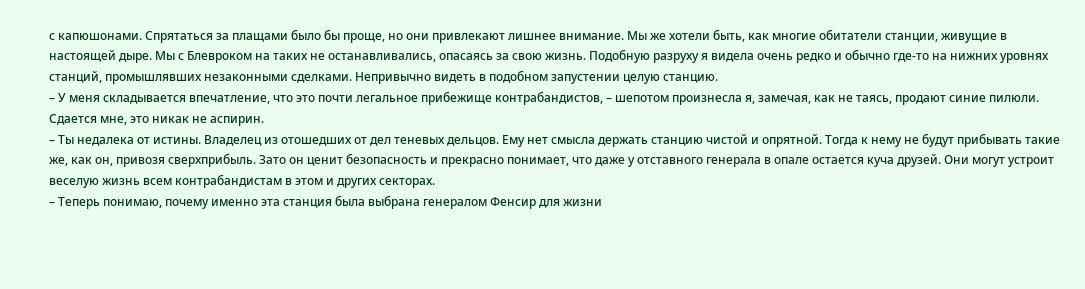с капюшонами. Спрятаться за плащами было бы проще, но они привлекают лишнее внимание. Мы же хотели быть, как многие обитатели станции, живущие в настоящей дыре. Мы с Блевроком на таких не останавливались, опасаясь за свою жизнь. Подобную разруху я видела очень редко и обычно где-то на нижних уровнях станций, промышлявших незаконными сделками. Непривычно видеть в подобном запустении целую станцию.
– У меня складывается впечатление, что это почти легальное прибежище контрабандистов, – шепотом произнесла я, замечая, как не таясь, продают синие пилюли.
Сдается мне, это никак не аспирин.
– Ты недалека от истины. Владелец из отошедших от дел теневых дельцов. Ему нет смысла держать станцию чистой и опрятной. Тогда к нему не будут прибывать такие же, как он, привозя сверхприбыль. Зато он ценит безопасность и прекрасно понимает, что даже у отставного генерала в опале остается куча друзей. Они могут устроит веселую жизнь всем контрабандистам в этом и других секторах.
– Теперь понимаю, почему именно эта станция была выбрана генералом Фенсир для жизни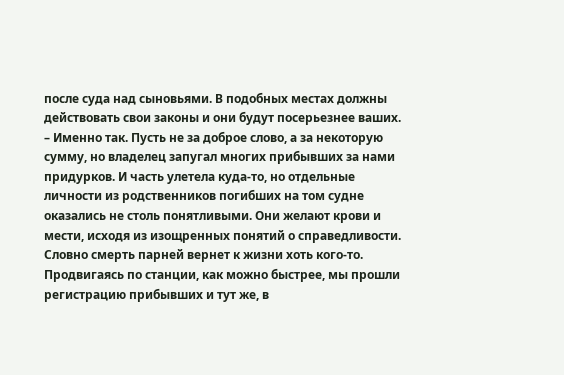после суда над сыновьями. В подобных местах должны действовать свои законы и они будут посерьезнее ваших.
– Именно так. Пусть не за доброе слово, а за некоторую сумму, но владелец запугал многих прибывших за нами придурков. И часть улетела куда-то, но отдельные личности из родственников погибших на том судне оказались не столь понятливыми. Они желают крови и мести, исходя из изощренных понятий о справедливости. Словно смерть парней вернет к жизни хоть кого-то.
Продвигаясь по станции, как можно быстрее, мы прошли регистрацию прибывших и тут же, в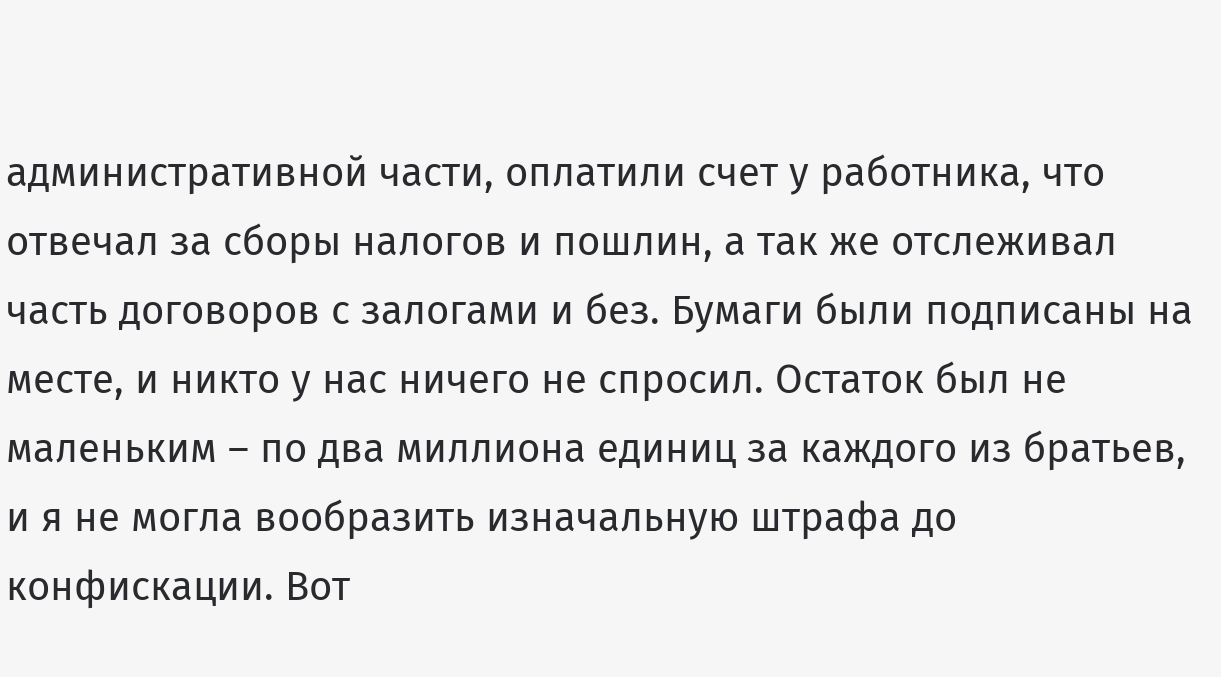административной части, оплатили счет у работника, что отвечал за сборы налогов и пошлин, а так же отслеживал часть договоров с залогами и без. Бумаги были подписаны на месте, и никто у нас ничего не спросил. Остаток был не маленьким – по два миллиона единиц за каждого из братьев, и я не могла вообразить изначальную штрафа до конфискации. Вот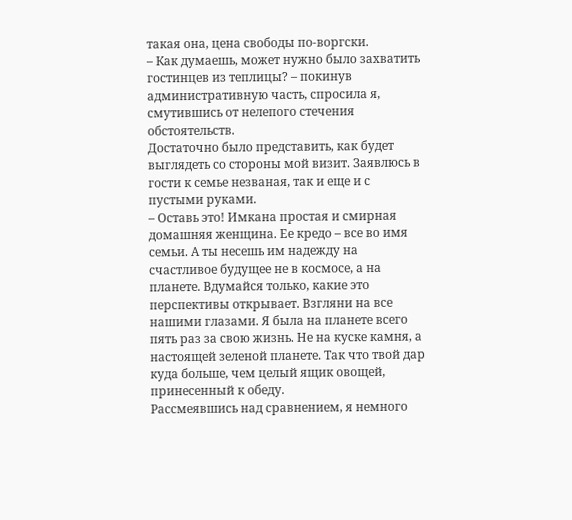такая она, цена свободы по-воргски.
– Как думаешь, может нужно было захватить гостинцев из теплицы? – покинув административную часть, спросила я, смутившись от нелепого стечения обстоятельств.
Достаточно было представить, как будет выглядеть со стороны мой визит. Заявлюсь в гости к семье незваная, так и еще и с пустыми руками.
– Оставь это! Имкана простая и смирная домашняя женщина. Ее кредо – все во имя семьи. А ты несешь им надежду на счастливое будущее не в космосе, а на планете. Вдумайся только, какие это перспективы открывает. Взгляни на все нашими глазами. Я была на планете всего пять раз за свою жизнь. Не на куске камня, а настоящей зеленой планете. Так что твой дар куда больше, чем целый ящик овощей, принесенный к обеду.
Рассмеявшись над сравнением, я немного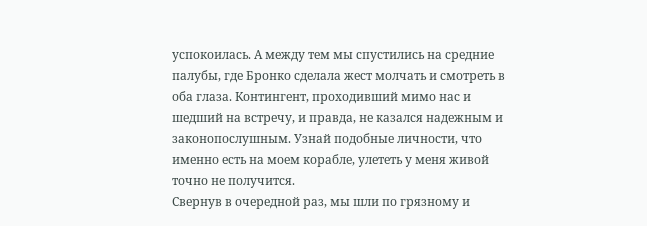успокоилась. А между тем мы спустились на средние палубы, где Бронко сделала жест молчать и смотреть в оба глаза. Контингент, проходивший мимо нас и шедший на встречу, и правда, не казался надежным и законопослушным. Узнай подобные личности, что именно есть на моем корабле, улететь у меня живой точно не получится.
Свернув в очередной раз, мы шли по грязному и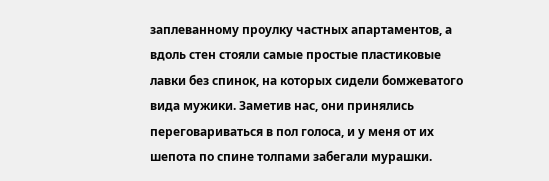заплеванному проулку частных апартаментов, а вдоль стен стояли самые простые пластиковые лавки без спинок, на которых сидели бомжеватого вида мужики. Заметив нас, они принялись переговариваться в пол голоса, и у меня от их шепота по спине толпами забегали мурашки.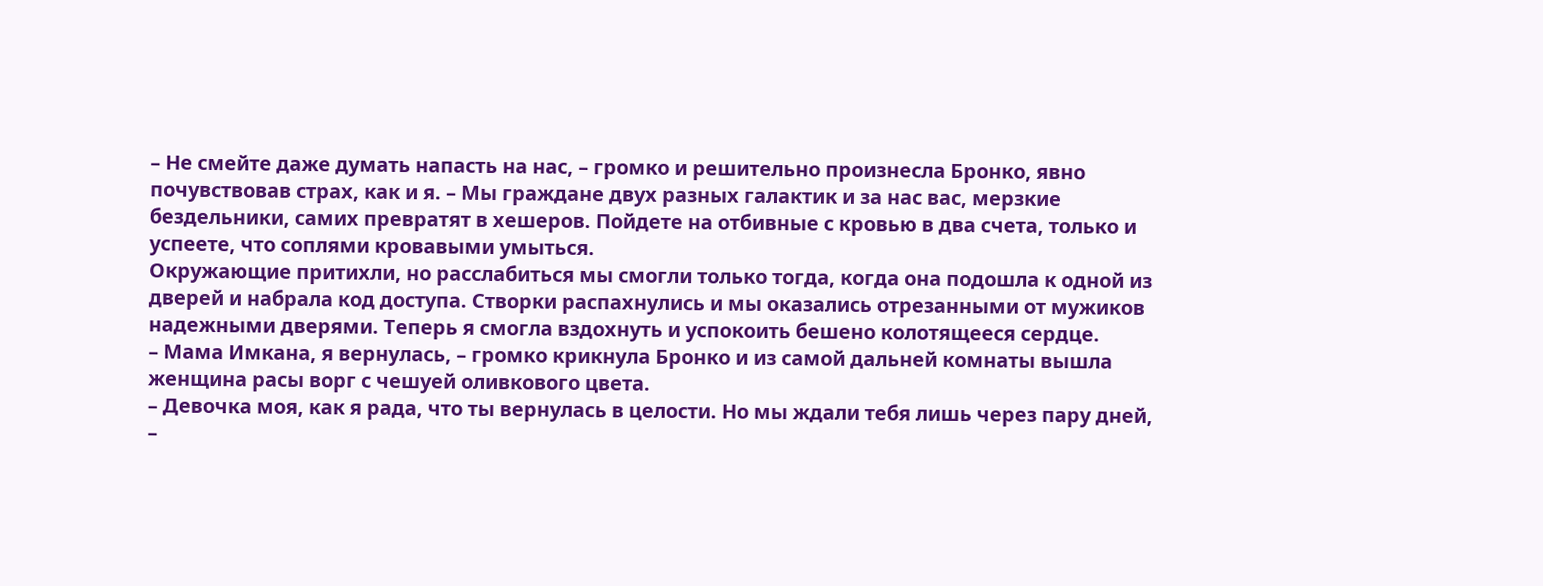– Не смейте даже думать напасть на нас, – громко и решительно произнесла Бронко, явно почувствовав страх, как и я. – Мы граждане двух разных галактик и за нас вас, мерзкие бездельники, самих превратят в хешеров. Пойдете на отбивные с кровью в два счета, только и успеете, что соплями кровавыми умыться.
Окружающие притихли, но расслабиться мы смогли только тогда, когда она подошла к одной из дверей и набрала код доступа. Створки распахнулись и мы оказались отрезанными от мужиков надежными дверями. Теперь я смогла вздохнуть и успокоить бешено колотящееся сердце.
– Мама Имкана, я вернулась, – громко крикнула Бронко и из самой дальней комнаты вышла женщина расы ворг с чешуей оливкового цвета.
– Девочка моя, как я рада, что ты вернулась в целости. Но мы ждали тебя лишь через пару дней, –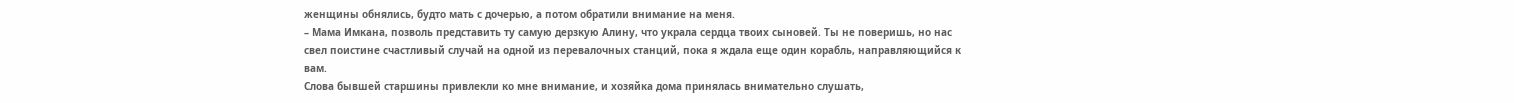женщины обнялись, будто мать с дочерью, а потом обратили внимание на меня.
– Мама Имкана, позволь представить ту самую дерзкую Алину, что украла сердца твоих сыновей. Ты не поверишь, но нас свел поистине счастливый случай на одной из перевалочных станций, пока я ждала еще один корабль, направляющийся к вам.
Слова бывшей старшины привлекли ко мне внимание, и хозяйка дома принялась внимательно слушать,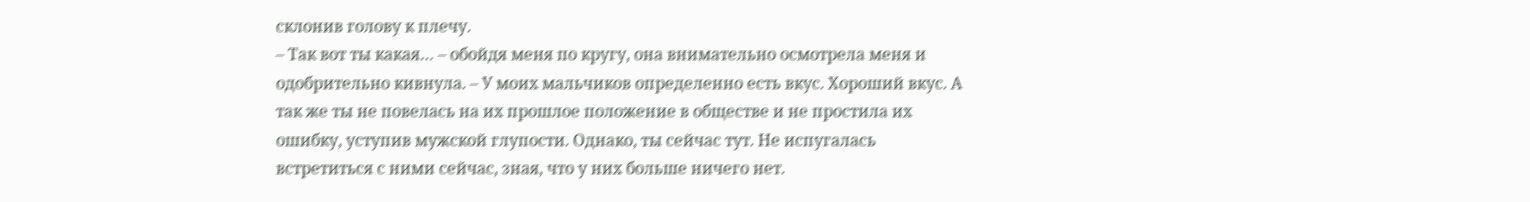склонив голову к плечу.
– Так вот ты какая… – обойдя меня по кругу, она внимательно осмотрела меня и одобрительно кивнула. – У моих мальчиков определенно есть вкус. Хороший вкус. А так же ты не повелась на их прошлое положение в обществе и не простила их ошибку, уступив мужской глупости. Однако, ты сейчас тут. Не испугалась встретиться с ними сейчас, зная, что у них больше ничего нет.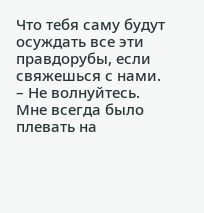Что тебя саму будут осуждать все эти правдорубы, если свяжешься с нами.
– Не волнуйтесь. Мне всегда было плевать на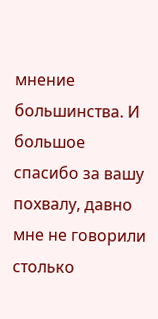мнение большинства. И большое спасибо за вашу похвалу, давно мне не говорили столько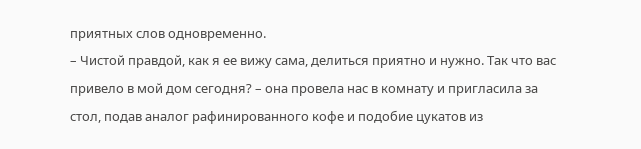приятных слов одновременно.
– Чистой правдой, как я ее вижу сама, делиться приятно и нужно. Так что вас привело в мой дом сегодня? – она провела нас в комнату и пригласила за стол, подав аналог рафинированного кофе и подобие цукатов из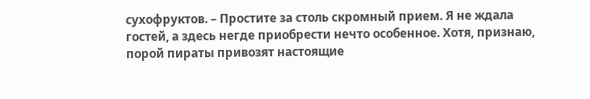сухофруктов. – Простите за столь скромный прием. Я не ждала гостей, а здесь негде приобрести нечто особенное. Хотя, признаю, порой пираты привозят настоящие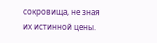сокровища, не зная их истинной цены.